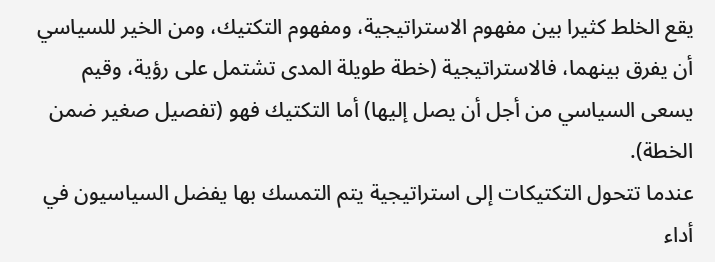يقع الخلط كثيرا بين مفهوم الاستراتيجية، ومفهوم التكتيك، ومن الخير للسياسي أن يفرق بينهما، فالاستراتيجية (خطة طويلة المدى تشتمل على رؤية، وقيم يسعى السياسي من أجل أن يصل إليها) أما التكتيك فهو (تفصيل صغير ضمن الخطة).
عندما تتحول التكتيكات إلى استراتيجية يتم التمسك بها يفضل السياسيون في أداء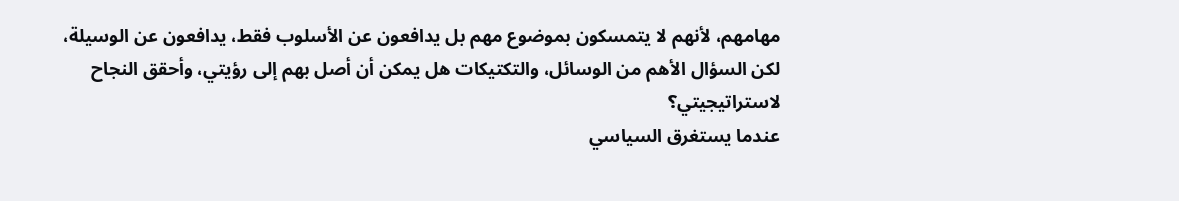مهامهم، لأنهم لا يتمسكون بموضوع مهم بل يدافعون عن الأسلوب فقط، يدافعون عن الوسيلة، لكن السؤال الأهم من الوسائل، والتكتيكات هل يمكن أن أصل بهم إلى رؤيتي، وأحقق النجاح لاستراتيجيتي؟
عندما يستغرق السياسي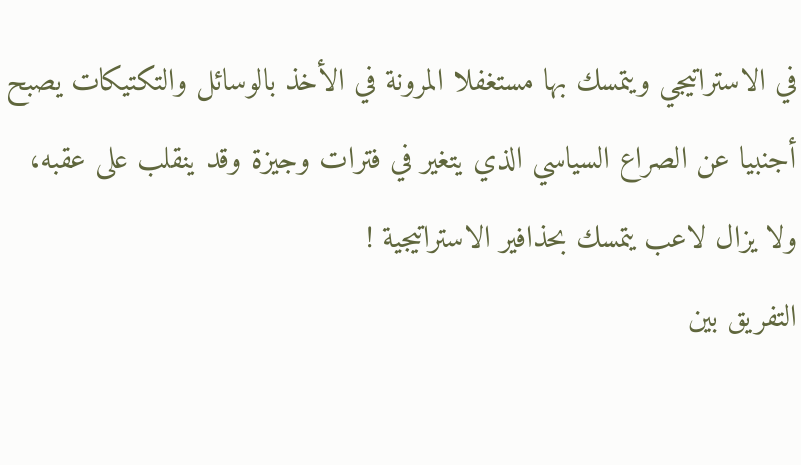في الاستراتيجي ويتمسك بها مستغفلا المرونة في الأخذ بالوسائل والتكتيكات يصبح أجنبيا عن الصراع السياسي الذي يتغير في فترات وجيزة وقد ينقلب على عقبه، ولا يزال لاعب يتمسك بحذافير الاستراتيجية !
التفريق بين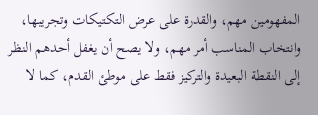المفهومين مهم، والقدرة على عرض التكتيكات وتجريبها، وانتخاب المناسب أمر مهم، ولا يصح أن يغفل أحدهم النظر إلى النقطة البعيدة والتركيز فقط على موطئ القدم، كما لا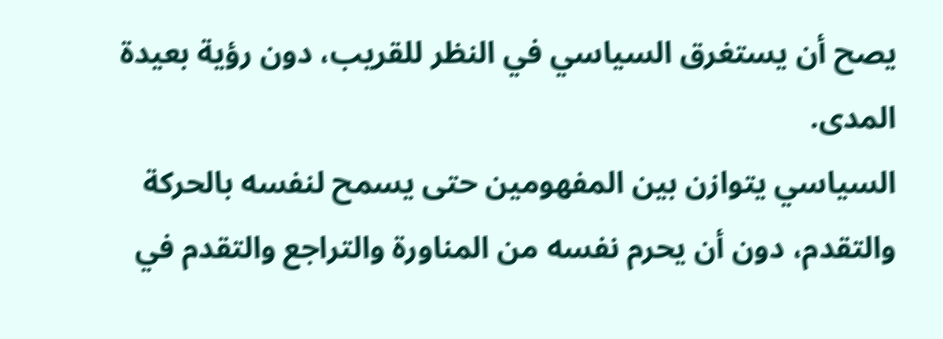يصح أن يستغرق السياسي في النظر للقريب، دون رؤية بعيدة المدى.
السياسي يتوازن بين المفهومين حتى يسمح لنفسه بالحركة والتقدم، دون أن يحرم نفسه من المناورة والتراجع والتقدم في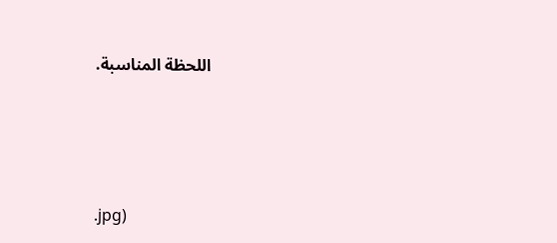اللحظة المناسبة.






.jpg)